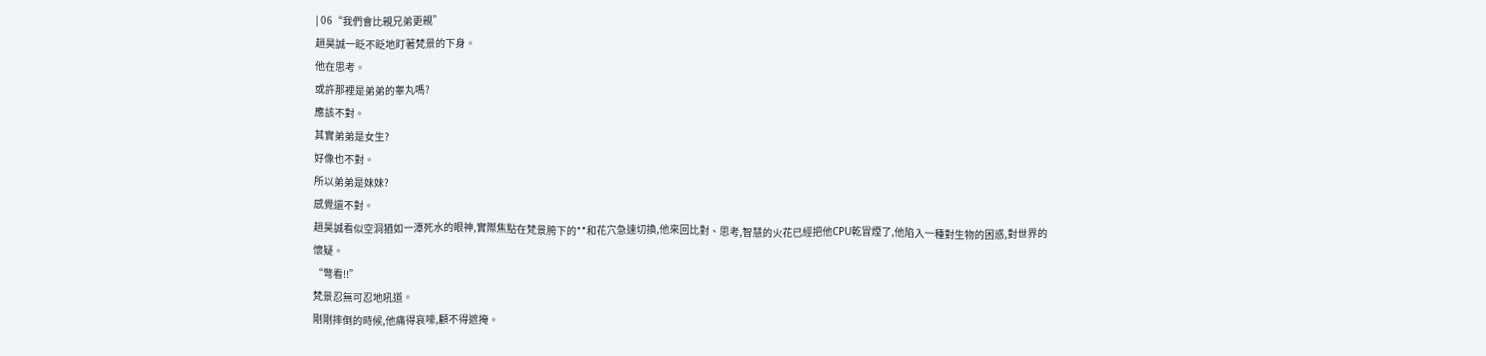| 06“我們會比親兄弟更親”
趙昊誠一眨不眨地盯著梵景的下身。
他在思考。
或許那裡是弟弟的睾丸嗎?
應該不對。
其實弟弟是女生?
好像也不對。
所以弟弟是妹妹?
感覺還不對。
趙昊誠看似空洞猶如一潭死水的眼神,實際焦點在梵景胯下的**和花穴急速切換,他來回比對、思考,智慧的火花已經把他CPU乾冒煙了,他陷入一種對生物的困惑,對世界的懷疑。
“彆看!!”
梵景忍無可忍地吼道。
剛剛摔倒的時候,他痛得哀嚎,顧不得遮掩。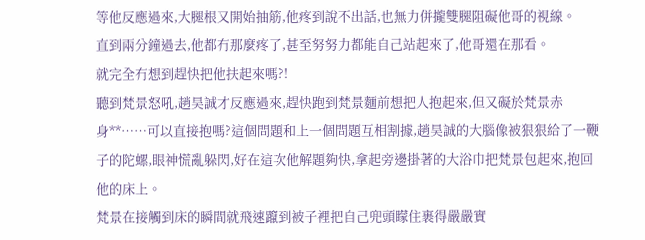等他反應過來,大腿根又開始抽筋,他疼到說不出話,也無力併攏雙腿阻礙他哥的視線。
直到兩分鐘過去,他都冇那麼疼了,甚至努努力都能自己站起來了,他哥還在那看。
就完全冇想到趕快把他扶起來嗎?!
聽到梵景怒吼,趙昊誠才反應過來,趕快跑到梵景麵前想把人抱起來,但又礙於梵景赤身**……可以直接抱嗎?這個問題和上一個問題互相割據,趙昊誠的大腦像被狠狠給了一鞭子的陀螺,眼神慌亂躲閃,好在這次他解題夠快,拿起旁邊掛著的大浴巾把梵景包起來,抱回他的床上。
梵景在接觸到床的瞬間就飛速躥到被子裡把自己兜頭矇住裹得嚴嚴實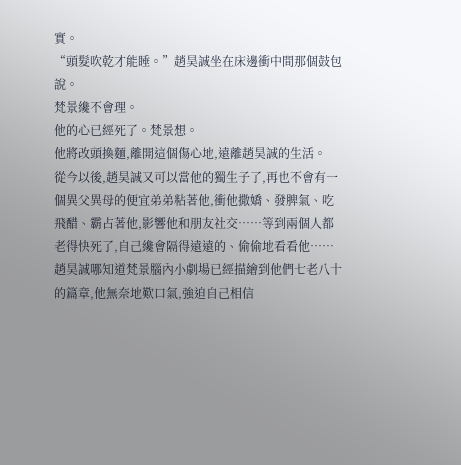實。
“頭髮吹乾才能睡。”趙昊誠坐在床邊衝中間那個鼓包說。
梵景纔不會理。
他的心已經死了。梵景想。
他將改頭換麵,離開這個傷心地,遠離趙昊誠的生活。
從今以後,趙昊誠又可以當他的獨生子了,再也不會有一個異父異母的便宜弟弟粘著他,衝他撒嬌、發脾氣、吃飛醋、霸占著他,影響他和朋友社交……等到兩個人都老得快死了,自己纔會隔得遠遠的、偷偷地看看他……
趙昊誠哪知道梵景腦內小劇場已經描繪到他們七老八十的篇章,他無奈地歎口氣,強迫自己相信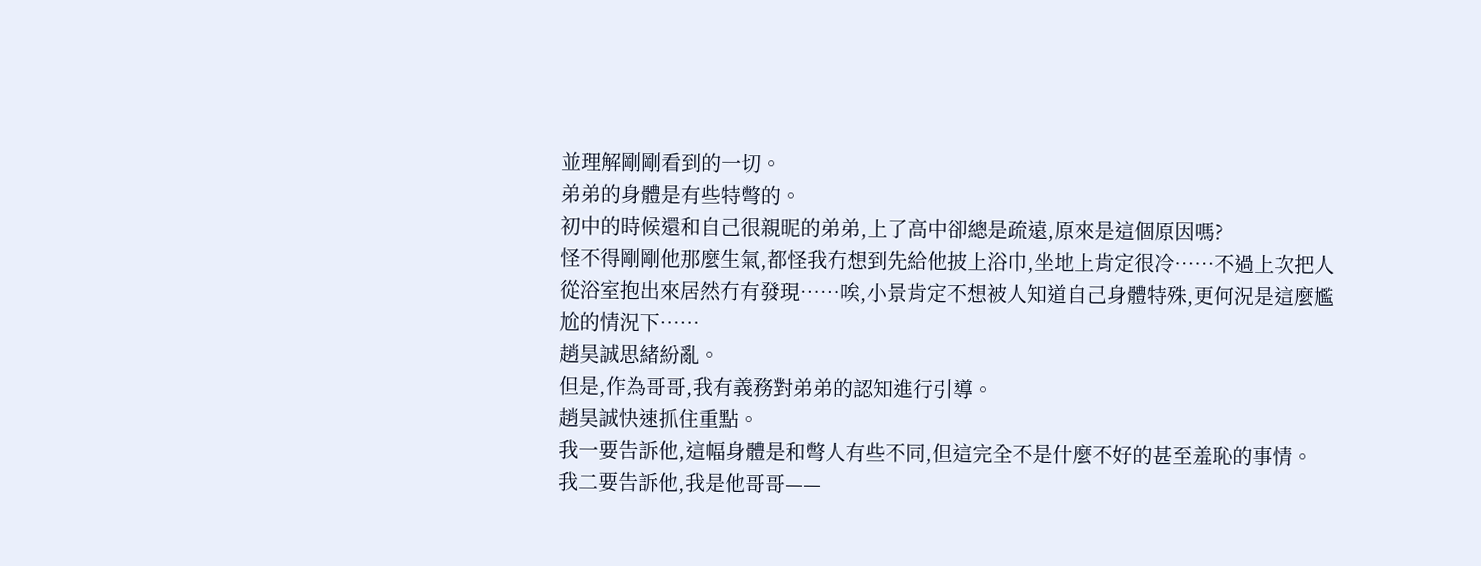並理解剛剛看到的一切。
弟弟的身體是有些特彆的。
初中的時候還和自己很親昵的弟弟,上了高中卻總是疏遠,原來是這個原因嗎?
怪不得剛剛他那麼生氣,都怪我冇想到先給他披上浴巾,坐地上肯定很冷……不過上次把人從浴室抱出來居然冇有發現……唉,小景肯定不想被人知道自己身體特殊,更何況是這麼尷尬的情況下……
趙昊誠思緒紛亂。
但是,作為哥哥,我有義務對弟弟的認知進行引導。
趙昊誠快速抓住重點。
我一要告訴他,這幅身體是和彆人有些不同,但這完全不是什麼不好的甚至羞恥的事情。
我二要告訴他,我是他哥哥——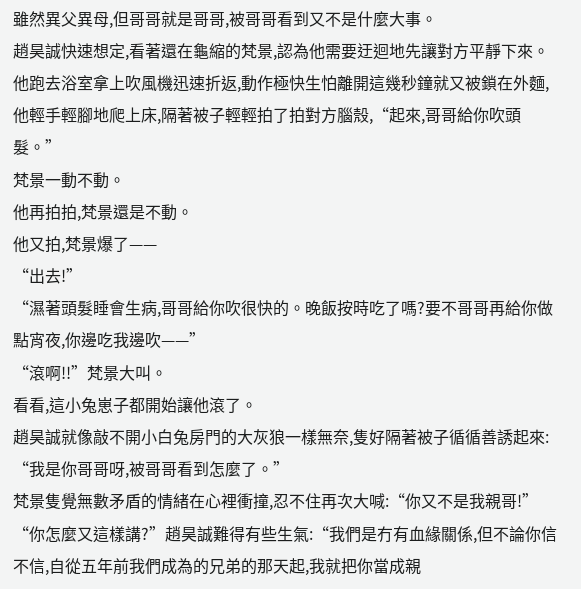雖然異父異母,但哥哥就是哥哥,被哥哥看到又不是什麼大事。
趙昊誠快速想定,看著還在龜縮的梵景,認為他需要迂迴地先讓對方平靜下來。
他跑去浴室拿上吹風機迅速折返,動作極快生怕離開這幾秒鐘就又被鎖在外麵,他輕手輕腳地爬上床,隔著被子輕輕拍了拍對方腦殼,“起來,哥哥給你吹頭髮。”
梵景一動不動。
他再拍拍,梵景還是不動。
他又拍,梵景爆了——
“出去!”
“濕著頭髮睡會生病,哥哥給你吹很快的。晚飯按時吃了嗎?要不哥哥再給你做點宵夜,你邊吃我邊吹——”
“滾啊!!”梵景大叫。
看看,這小兔崽子都開始讓他滾了。
趙昊誠就像敲不開小白兔房門的大灰狼一樣無奈,隻好隔著被子循循善誘起來:
“我是你哥哥呀,被哥哥看到怎麼了。”
梵景隻覺無數矛盾的情緒在心裡衝撞,忍不住再次大喊:“你又不是我親哥!”
“你怎麼又這樣講?”趙昊誠難得有些生氣:“我們是冇有血緣關係,但不論你信不信,自從五年前我們成為的兄弟的那天起,我就把你當成親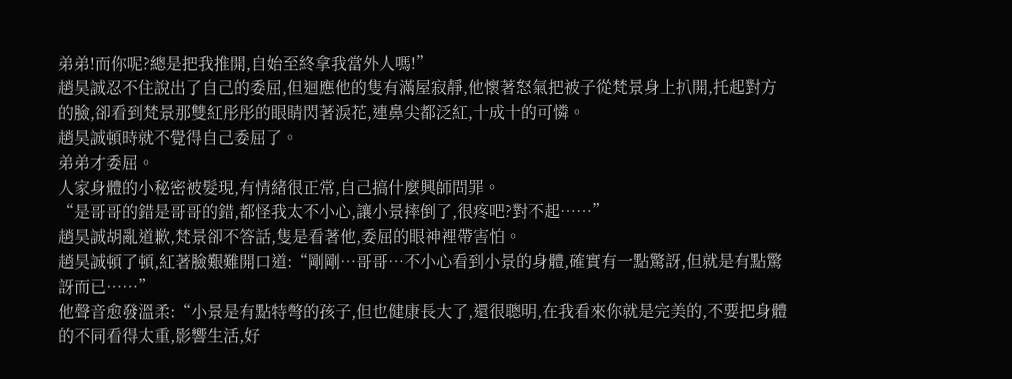弟弟!而你呢?總是把我推開,自始至終拿我當外人嗎!”
趙昊誠忍不住說出了自己的委屈,但迴應他的隻有滿屋寂靜,他懷著怒氣把被子從梵景身上扒開,托起對方的臉,卻看到梵景那雙紅彤彤的眼睛閃著淚花,連鼻尖都泛紅,十成十的可憐。
趙昊誠頓時就不覺得自己委屈了。
弟弟才委屈。
人家身體的小秘密被髮現,有情緒很正常,自己搞什麼興師問罪。
“是哥哥的錯是哥哥的錯,都怪我太不小心,讓小景摔倒了,很疼吧?對不起……”
趙昊誠胡亂道歉,梵景卻不答話,隻是看著他,委屈的眼神裡帶害怕。
趙昊誠頓了頓,紅著臉艱難開口道:“剛剛…哥哥…不小心看到小景的身體,確實有一點驚訝,但就是有點驚訝而已……”
他聲音愈發溫柔:“小景是有點特彆的孩子,但也健康長大了,還很聰明,在我看來你就是完美的,不要把身體的不同看得太重,影響生活,好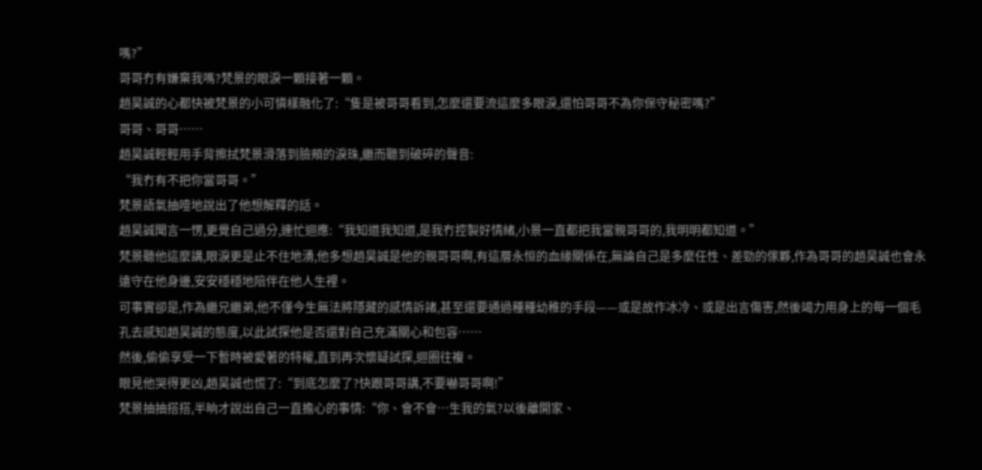嗎?”
哥哥冇有嫌棄我嗎?梵景的眼淚一顆接著一顆。
趙昊誠的心都快被梵景的小可憐樣融化了:“隻是被哥哥看到,怎麼還要流這麼多眼淚,還怕哥哥不為你保守秘密嗎?”
哥哥、哥哥……
趙昊誠輕輕用手背擦拭梵景滑落到臉頰的淚珠,繼而聽到破碎的聲音:
“我冇有不把你當哥哥。”
梵景語氣抽噎地說出了他想解釋的話。
趙昊誠聞言一愣,更覺自己過分,連忙迴應:“我知道我知道,是我冇控製好情緒,小景一直都把我當親哥哥的,我明明都知道。”
梵景聽他這麼講,眼淚更是止不住地湧,他多想趙昊誠是他的親哥哥啊,有這層永恒的血緣關係在,無論自己是多麼任性、差勁的傢夥,作為哥哥的趙昊誠也會永遠守在他身邊,安安穩穩地陪伴在他人生裡。
可事實卻是,作為繼兄繼弟,他不僅今生無法將隱藏的感情訴諸,甚至還要通過種種幼稚的手段——或是故作冰冷、或是出言傷害,然後竭力用身上的每一個毛孔去感知趙昊誠的態度,以此試探他是否還對自己充滿關心和包容……
然後,偷偷享受一下暫時被愛著的特權,直到再次懷疑試探,迴圈往複。
眼見他哭得更凶,趙昊誠也慌了:“到底怎麼了?快跟哥哥講,不要嚇哥哥啊!”
梵景抽抽搭搭,半晌才說出自己一直擔心的事情:“你、會不會…生我的氣?以後離開家、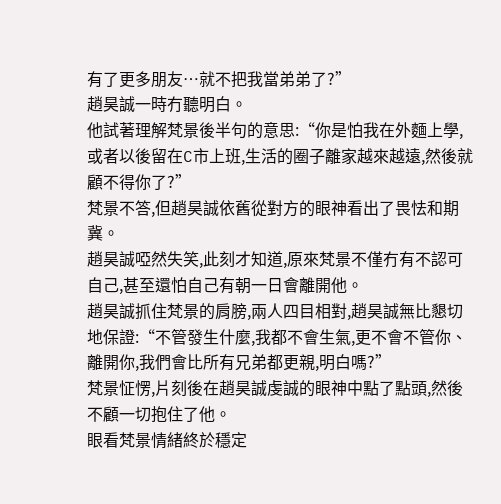有了更多朋友…就不把我當弟弟了?”
趙昊誠一時冇聽明白。
他試著理解梵景後半句的意思:“你是怕我在外麵上學,或者以後留在C市上班,生活的圈子離家越來越遠,然後就顧不得你了?”
梵景不答,但趙昊誠依舊從對方的眼神看出了畏怯和期冀。
趙昊誠啞然失笑,此刻才知道,原來梵景不僅冇有不認可自己,甚至還怕自己有朝一日會離開他。
趙昊誠抓住梵景的肩膀,兩人四目相對,趙昊誠無比懇切地保證:“不管發生什麼,我都不會生氣,更不會不管你、離開你,我們會比所有兄弟都更親,明白嗎?”
梵景怔愣,片刻後在趙昊誠虔誠的眼神中點了點頭,然後不顧一切抱住了他。
眼看梵景情緒終於穩定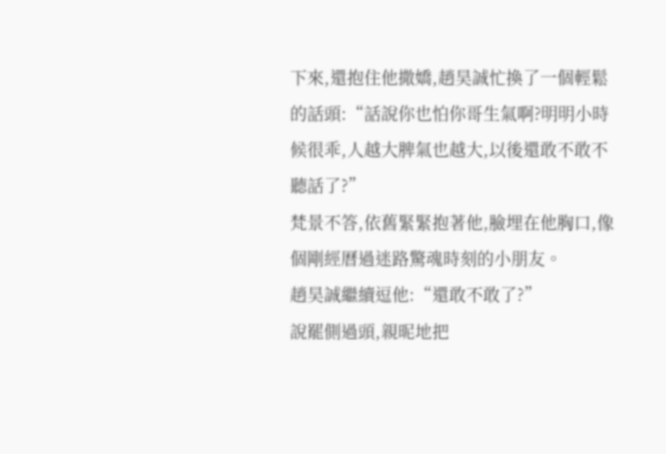下來,還抱住他撒嬌,趙昊誠忙換了一個輕鬆的話頭:“話說你也怕你哥生氣啊?明明小時候很乖,人越大脾氣也越大,以後還敢不敢不聽話了?”
梵景不答,依舊緊緊抱著他,臉埋在他胸口,像個剛經曆過迷路驚魂時刻的小朋友。
趙昊誠繼續逗他:“還敢不敢了?”
說罷側過頭,親昵地把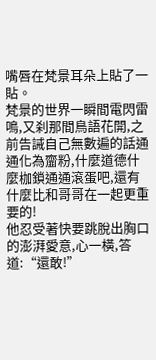嘴唇在梵景耳朵上貼了一貼。
梵景的世界一瞬間電閃雷鳴,又刹那間鳥語花開,之前告誡自己無數遍的話通通化為齏粉,什麼道德什麼枷鎖通通滾蛋吧,還有什麼比和哥哥在一起更重要的!
他忍受著快要跳脫出胸口的澎湃愛意,心一橫,答道:“還敢!”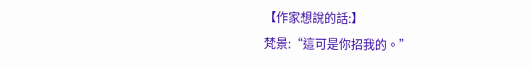【作家想說的話:】
梵景:“這可是你招我的。”